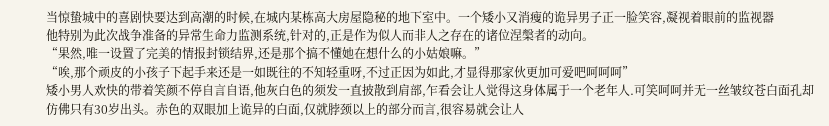当惊蛰城中的喜剧快要达到高潮的时候,在城内某栋高大房屋隐秘的地下室中。一个矮小又消瘦的诡异男子正一脸笑容,凝视着眼前的监视器
他特别为此次战争准备的异常生命力监测系统,针对的,正是作为似人而非人之存在的诸位涅槃者的动向。
“果然,唯一设置了完美的情报封锁结界,还是那个搞不懂她在想什么的小姑娘嘛。”
“唉,那个顽皮的小孩子下起手来还是一如既往的不知轻重呀,不过正因为如此,才显得那家伙更加可爱吧呵呵呵”
矮小男人欢快的带着笑颜不停自言自语,他灰白色的须发一直披散到肩部,乍看会让人觉得这身体属于一个老年人.可笑呵呵并无一丝皱纹苍白面孔却仿佛只有30岁出头。赤色的双眼加上诡异的白面,仅就脖颈以上的部分而言,很容易就会让人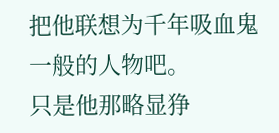把他联想为千年吸血鬼一般的人物吧。
只是他那略显狰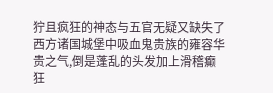狞且疯狂的神态与五官无疑又缺失了西方诸国城堡中吸血鬼贵族的雍容华贵之气,倒是蓬乱的头发加上滑稽癫狂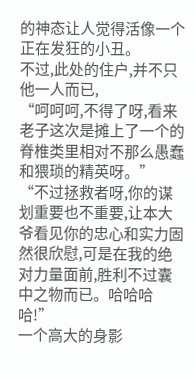的神态让人觉得活像一个正在发狂的小丑。
不过,此处的住户,并不只他一人而已,
“呵呵呵,不得了呀,看来老子这次是摊上了一个的脊椎类里相对不那么愚蠢和猥琐的精英呀。”
“不过拯救者呀,你的谋划重要也不重要,让本大爷看见你的忠心和实力固然很欣慰,可是在我的绝对力量面前,胜利不过囊中之物而已。哈哈哈哈!”
一个高大的身影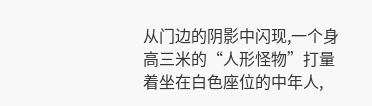从门边的阴影中闪现,一个身高三米的“人形怪物”打量着坐在白色座位的中年人,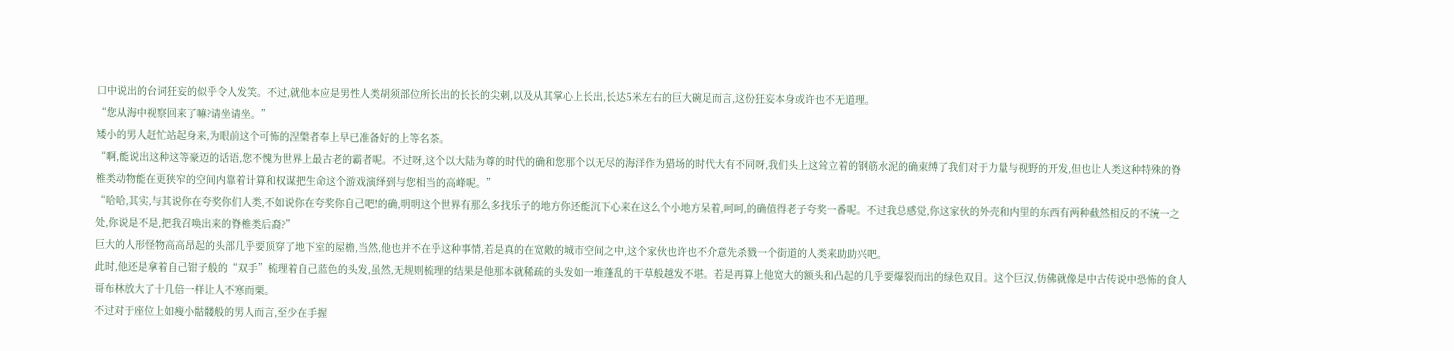口中说出的台词狂妄的似乎令人发笑。不过,就他本应是男性人类胡须部位所长出的长长的尖刺,以及从其掌心上长出,长达5米左右的巨大碗足而言,这份狂妄本身或许也不无道理。
“您从海中视察回来了嘛?请坐请坐。”
矮小的男人赶忙站起身来,为眼前这个可怖的涅槃者奉上早已准备好的上等名茶。
“啊,能说出这种这等豪迈的话语,您不愧为世界上最古老的霸者呢。不过呀,这个以大陆为尊的时代的确和您那个以无尽的海洋作为猎场的时代大有不同呀,我们头上这耸立着的钢筋水泥的确束缚了我们对于力量与视野的开发,但也让人类这种特殊的脊椎类动物能在更狭窄的空间内靠着计算和权谋把生命这个游戏演绎到与您相当的高峰呢。”
“哈哈,其实,与其说你在夸奖你们人类,不如说你在夸奖你自己吧!的确,明明这个世界有那么多找乐子的地方你还能沉下心来在这么个小地方呆着,呵呵,的确值得老子夸奖一番呢。不过我总感觉,你这家伙的外壳和内里的东西有两种截然相反的不统一之处,你说是不是,把我召唤出来的脊椎类后裔?”
巨大的人形怪物高高昂起的头部几乎要顶穿了地下室的屋檐,当然,他也并不在乎这种事情,若是真的在宽敞的城市空间之中,这个家伙也许也不介意先杀戮一个街道的人类来助助兴吧。
此时,他还是拿着自己钳子般的“双手”梳理着自己蓝色的头发,虽然,无规则梳理的结果是他那本就稀疏的头发如一堆蓬乱的干草般越发不堪。若是再算上他宽大的额头和凸起的几乎要爆裂而出的绿色双目。这个巨汉,仿佛就像是中古传说中恐怖的食人哥布林放大了十几倍一样让人不寒而栗。
不过对于座位上如瘦小骷髅般的男人而言,至少在手握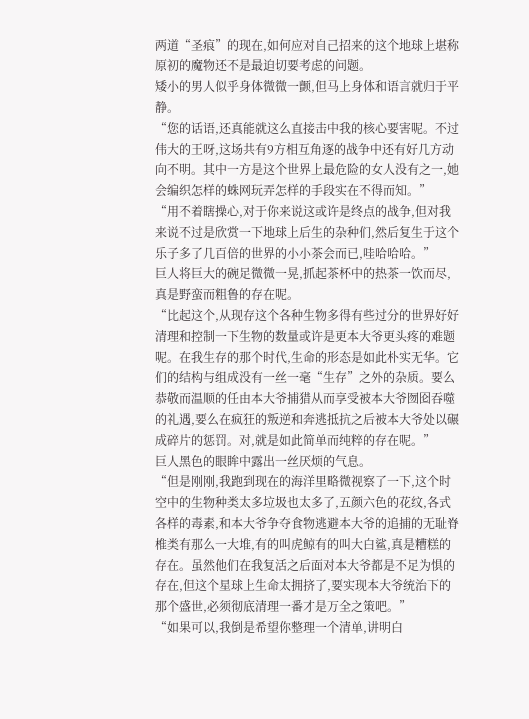两道“圣痕”的现在,如何应对自己招来的这个地球上堪称原初的魔物还不是最迫切要考虑的问题。
矮小的男人似乎身体微微一颤,但马上身体和语言就归于平静。
“您的话语,还真能就这么直接击中我的核心要害呢。不过伟大的王呀,这场共有9方相互角逐的战争中还有好几方动向不明。其中一方是这个世界上最危险的女人没有之一,她会编织怎样的蛛网玩弄怎样的手段实在不得而知。”
“用不着瞎操心,对于你来说这或许是终点的战争,但对我来说不过是欣赏一下地球上后生的杂种们,然后复生于这个乐子多了几百倍的世界的小小茶会而已,哇哈哈哈。”
巨人将巨大的碗足微微一晃,抓起茶杯中的热茶一饮而尽,真是野蛮而粗鲁的存在呢。
“比起这个,从现存这个各种生物多得有些过分的世界好好清理和控制一下生物的数量或许是更本大爷更头疼的难题呢。在我生存的那个时代,生命的形态是如此朴实无华。它们的结构与组成没有一丝一毫“生存”之外的杂质。要么恭敬而温顺的任由本大爷捕猎从而享受被本大爷囫囵吞噬的礼遇,要么在疯狂的叛逆和奔逃抵抗之后被本大爷处以碾成碎片的惩罚。对,就是如此简单而纯粹的存在呢。”
巨人黑色的眼眸中露出一丝厌烦的气息。
“但是刚刚,我跑到现在的海洋里略微视察了一下,这个时空中的生物种类太多垃圾也太多了,五颜六色的花纹,各式各样的毒素,和本大爷争夺食物逃避本大爷的追捕的无耻脊椎类有那么一大堆,有的叫虎鲸有的叫大白鲨,真是糟糕的存在。虽然他们在我复活之后面对本大爷都是不足为惧的存在,但这个星球上生命太拥挤了,要实现本大爷统治下的那个盛世,必须彻底清理一番才是万全之策吧。”
“如果可以,我倒是希望你整理一个清单,讲明白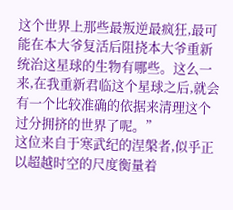这个世界上那些最叛逆最疯狂,最可能在本大爷复活后阻挠本大爷重新统治这星球的生物有哪些。这么一来,在我重新君临这个星球之后,就会有一个比较准确的依据来清理这个过分拥挤的世界了呢。”
这位来自于寒武纪的涅槃者,似乎正以超越时空的尺度衡量着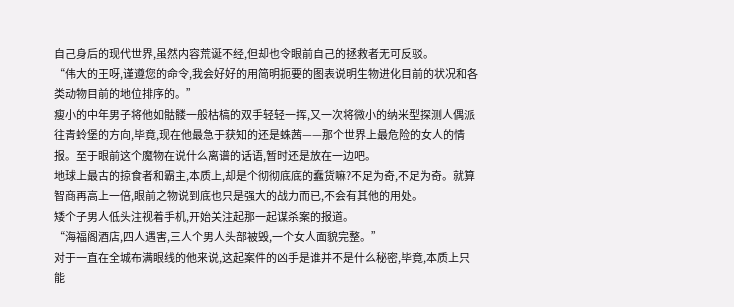自己身后的现代世界,虽然内容荒诞不经,但却也令眼前自己的拯救者无可反驳。
“伟大的王呀,谨遵您的命令,我会好好的用简明扼要的图表说明生物进化目前的状况和各类动物目前的地位排序的。”
瘦小的中年男子将他如骷髅一般枯槁的双手轻轻一挥,又一次将微小的纳米型探测人偶派往青蛉堡的方向,毕竟,现在他最急于获知的还是蛛茜——那个世界上最危险的女人的情报。至于眼前这个魔物在说什么离谱的话语,暂时还是放在一边吧。
地球上最古的掠食者和霸主,本质上,却是个彻彻底底的蠢货嘛?不足为奇,不足为奇。就算智商再高上一倍,眼前之物说到底也只是强大的战力而已,不会有其他的用处。
矮个子男人低头注视着手机,开始关注起那一起谋杀案的报道。
“海福阁酒店,四人遇害,三人个男人头部被毁,一个女人面貌完整。”
对于一直在全城布满眼线的他来说,这起案件的凶手是谁并不是什么秘密,毕竟,本质上只能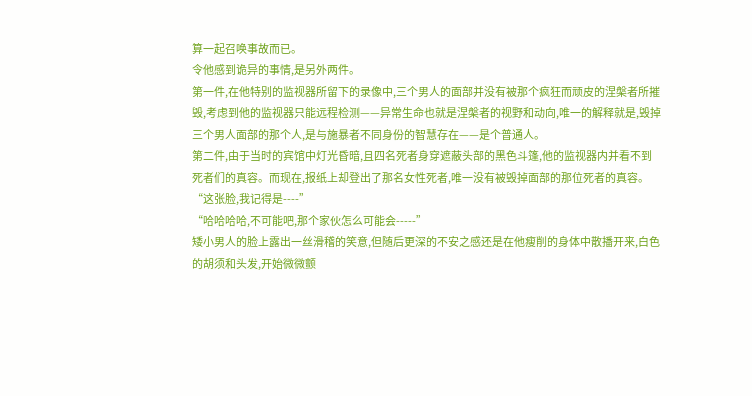算一起召唤事故而已。
令他感到诡异的事情,是另外两件。
第一件,在他特别的监视器所留下的录像中,三个男人的面部并没有被那个疯狂而顽皮的涅槃者所摧毁,考虑到他的监视器只能远程检测——异常生命也就是涅槃者的视野和动向,唯一的解释就是,毁掉三个男人面部的那个人,是与施暴者不同身份的智慧存在——是个普通人。
第二件,由于当时的宾馆中灯光昏暗,且四名死者身穿遮蔽头部的黑色斗篷,他的监视器内并看不到死者们的真容。而现在,报纸上却登出了那名女性死者,唯一没有被毁掉面部的那位死者的真容。
“这张脸,我记得是----”
“哈哈哈哈,不可能吧,那个家伙怎么可能会-----”
矮小男人的脸上露出一丝滑稽的笑意,但随后更深的不安之感还是在他瘦削的身体中散播开来,白色的胡须和头发,开始微微颤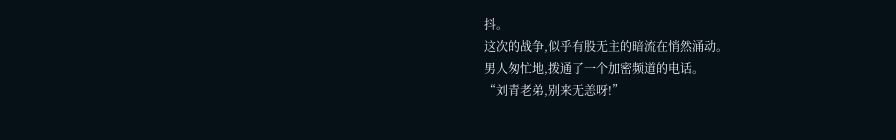抖。
这次的战争,似乎有股无主的暗流在悄然涌动。
男人匆忙地,拨通了一个加密频道的电话。
“刘青老弟,别来无恙呀!”